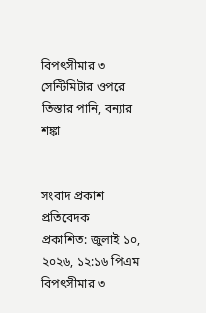বিপৎসীমার ৩ সেন্টিমিটার ওপরে তিস্তার পানি, বন্যার শঙ্কা


সংবাদ প্রকাশ প্রতিবেদক
প্রকাশিত: জুলাই ১০, ২০২৬, ১২:১৬ পিএম
বিপৎসীমার ৩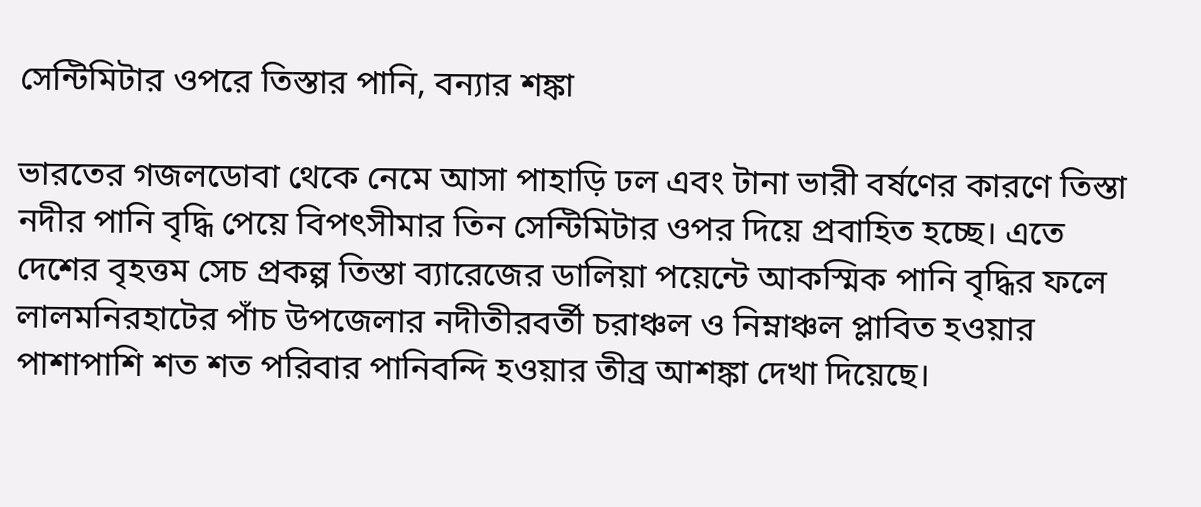সেন্টিমিটার ওপরে তিস্তার পানি, বন্যার শঙ্কা

ভারতের গজলডোবা থেকে নেমে আসা পাহাড়ি ঢল এবং টানা ভারী বর্ষণের কারণে তিস্তা নদীর পানি বৃদ্ধি পেয়ে বিপৎসীমার তিন সেন্টিমিটার ওপর দিয়ে প্রবাহিত হচ্ছে। এতে দেশের বৃহত্তম সেচ প্রকল্প তিস্তা ব্যারেজের ডালিয়া পয়েন্টে আকস্মিক পানি বৃদ্ধির ফলে লালমনিরহাটের পাঁচ উপজেলার নদীতীরবর্তী চরাঞ্চল ও নিম্নাঞ্চল প্লাবিত হওয়ার পাশাপাশি শত শত পরিবার পানিবন্দি হওয়ার তীব্র আশঙ্কা দেখা দিয়েছে।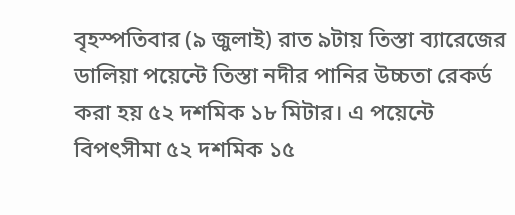বৃহস্পতিবার (৯ জুলাই) রাত ৯টায় তিস্তা ব্যারেজের ডালিয়া পয়েন্টে তিস্তা নদীর পানির উচ্চতা রেকর্ড করা হয় ৫২ দশমিক ১৮ মিটার। এ পয়েন্টে বিপৎসীমা ৫২ দশমিক ১৫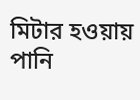মিটার হওয়ায় পানি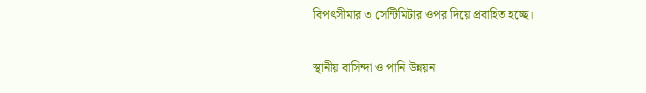বিপৎসীমার ৩ সেন্টিমিটার ওপর দিয়ে প্রবাহিত হচ্ছে।

স্থানীয় বাসিন্দা ও পানি উন্নয়ন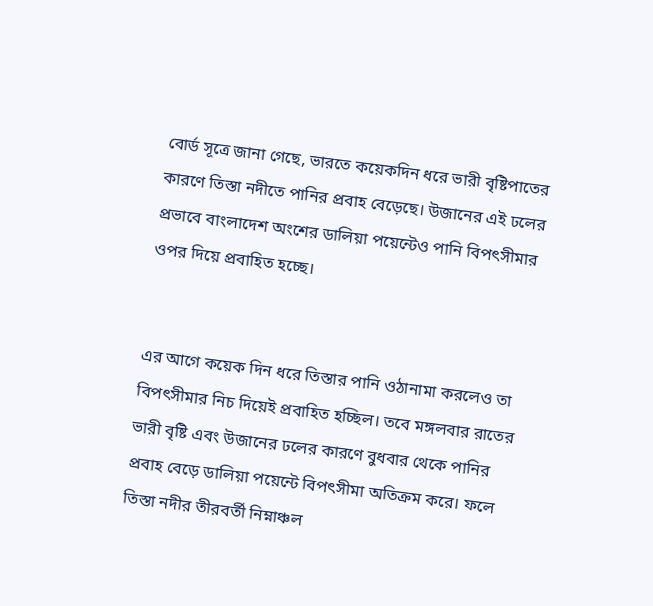বোর্ড সূত্রে জানা গেছে, ভারতে কয়েকদিন ধরে ভারী বৃষ্টিপাতের কারণে তিস্তা নদীতে পানির প্রবাহ বেড়েছে। উজানের এই ঢলের প্রভাবে বাংলাদেশ অংশের ডালিয়া পয়েন্টেও পানি বিপৎসীমার ওপর দিয়ে প্রবাহিত হচ্ছে।


এর আগে কয়েক দিন ধরে তিস্তার পানি ওঠানামা করলেও তা বিপৎসীমার নিচ দিয়েই প্রবাহিত হচ্ছিল। তবে মঙ্গলবার রাতের ভারী বৃষ্টি এবং উজানের ঢলের কারণে বুধবার থেকে পানির প্রবাহ বেড়ে ডালিয়া পয়েন্টে বিপৎসীমা অতিক্রম করে। ফলে তিস্তা নদীর তীরবর্তী নিম্নাঞ্চল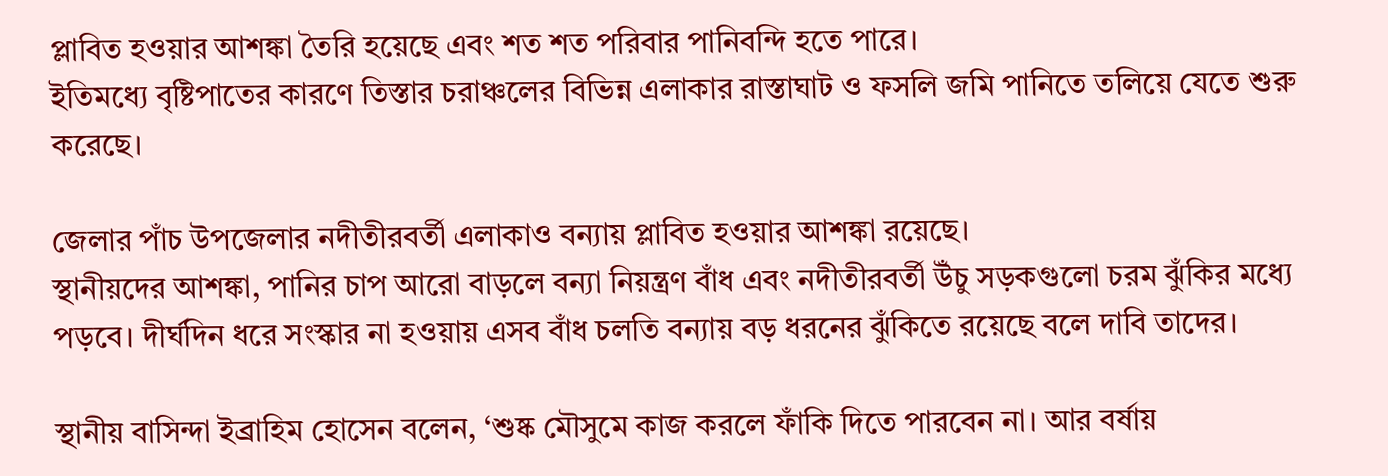প্লাবিত হওয়ার আশঙ্কা তৈরি হয়েছে এবং শত শত পরিবার পানিবন্দি হতে পারে।
ইতিমধ্যে বৃষ্টিপাতের কারণে তিস্তার চরাঞ্চলের বিভিন্ন এলাকার রাস্তাঘাট ও ফসলি জমি পানিতে তলিয়ে যেতে শুরু করেছে।

জেলার পাঁচ উপজেলার নদীতীরবর্তী এলাকাও বন্যায় প্লাবিত হওয়ার আশঙ্কা রয়েছে।
স্থানীয়দের আশঙ্কা, পানির চাপ আরো বাড়লে বন্যা নিয়ন্ত্রণ বাঁধ এবং নদীতীরবর্তী উঁচু সড়কগুলো চরম ঝুঁকির মধ্যে পড়বে। দীর্ঘদিন ধরে সংস্কার না হওয়ায় এসব বাঁধ চলতি বন্যায় বড় ধরনের ঝুঁকিতে রয়েছে বলে দাবি তাদের।

স্থানীয় বাসিন্দা ইব্রাহিম হোসেন বলেন, ‘শুষ্ক মৌসুমে কাজ করলে ফাঁকি দিতে পারবেন না। আর বর্ষায়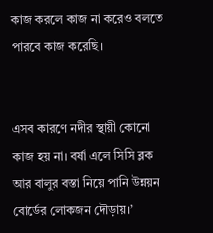কাজ করলে কাজ না করেও বলতে পারবে কাজ করেছি।


এসব কারণে নদীর স্থায়ী কোনো কাজ হয় না। বর্ষা এলে সিসি ব্লক আর বালুর বস্তা নিয়ে পানি উন্নয়ন বোর্ডের লোকজন দৌড়ায়।’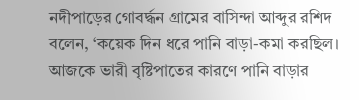নদীপাড়ের গোবর্দ্ধন গ্রামের বাসিন্দা আব্দুর রশিদ বলেন, ‘কয়েক দিন ধরে পানি বাড়া-কমা করছিল। আজকে ভারী বৃষ্টিপাতের কারণে পানি বাড়ার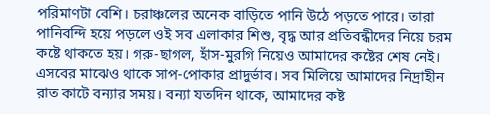পরিমাণটা বেশি। চরাঞ্চলের অনেক বাড়িতে পানি উঠে পড়তে পারে। তারা পানিবন্দি হয়ে পড়লে ওই সব এলাকার শিশু, বৃদ্ধ আর প্রতিবন্ধীদের নিয়ে চরম কষ্টে থাকতে হয়। গরু-ছাগল, হাঁস-মুরগি নিয়েও আমাদের কষ্টের শেষ নেই। এসবের মাঝেও থাকে সাপ-পোকার প্রাদুর্ভাব। সব মিলিয়ে আমাদের নিদ্রাহীন রাত কাটে বন্যার সময়। বন্যা যতদিন থাকে, আমাদের কষ্ট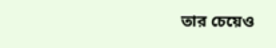তার চেয়েও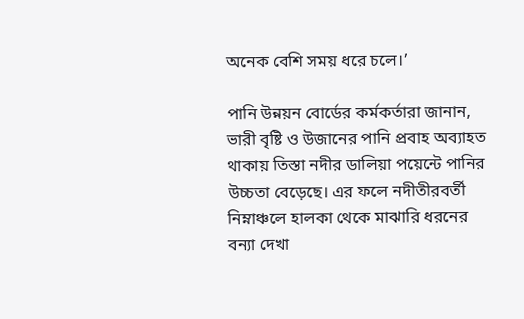অনেক বেশি সময় ধরে চলে।’

পানি উন্নয়ন বোর্ডের কর্মকর্তারা জানান, ভারী বৃষ্টি ও উজানের পানি প্রবাহ অব্যাহত থাকায় তিস্তা নদীর ডালিয়া পয়েন্টে পানির উচ্চতা বেড়েছে। এর ফলে নদীতীরবর্তী নিম্নাঞ্চলে হালকা থেকে মাঝারি ধরনের বন্যা দেখা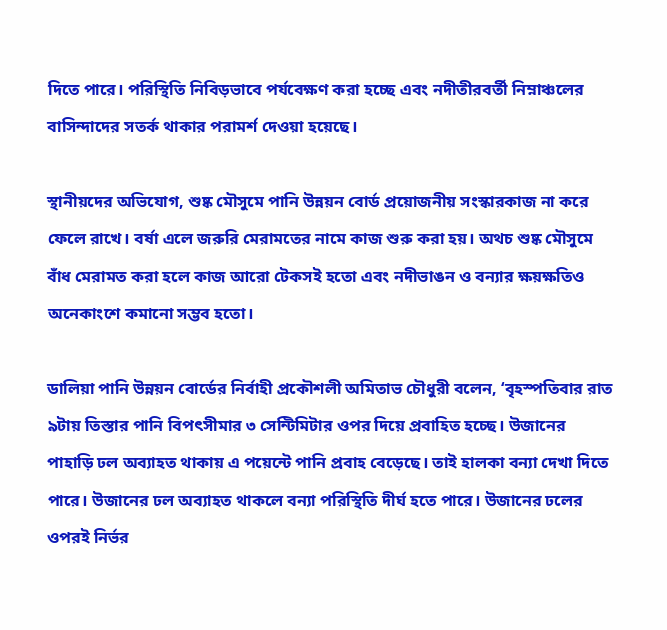দিতে পারে। পরিস্থিতি নিবিড়ভাবে পর্যবেক্ষণ করা হচ্ছে এবং নদীতীরবর্তী নিম্নাঞ্চলের বাসিন্দাদের সতর্ক থাকার পরামর্শ দেওয়া হয়েছে।

স্থানীয়দের অভিযোগ, শুষ্ক মৌসুমে পানি উন্নয়ন বোর্ড প্রয়োজনীয় সংস্কারকাজ না করে ফেলে রাখে। বর্ষা এলে জরুরি মেরামতের নামে কাজ শুরু করা হয়। অথচ শুষ্ক মৌসুমে বাঁধ মেরামত করা হলে কাজ আরো টেকসই হতো এবং নদীভাঙন ও বন্যার ক্ষয়ক্ষতিও অনেকাংশে কমানো সম্ভব হতো।

ডালিয়া পানি উন্নয়ন বোর্ডের নির্বাহী প্রকৌশলী অমিতাভ চৌধুরী বলেন, ‘বৃহস্পতিবার রাত ৯টায় তিস্তার পানি বিপৎসীমার ৩ সেন্টিমিটার ওপর দিয়ে প্রবাহিত হচ্ছে। উজানের পাহাড়ি ঢল অব্যাহত থাকায় এ পয়েন্টে পানি প্রবাহ বেড়েছে। তাই হালকা বন্যা দেখা দিতে পারে। উজানের ঢল অব্যাহত থাকলে বন্যা পরিস্থিতি দীর্ঘ হতে পারে। উজানের ঢলের ওপরই নির্ভর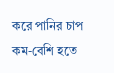করে পানির চাপ কম-বেশি হতে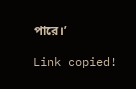পারে।’

Link copied!